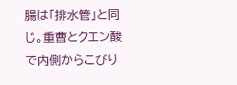腸は「排水管」と同じ。重曹とクエン酸で内側からこびり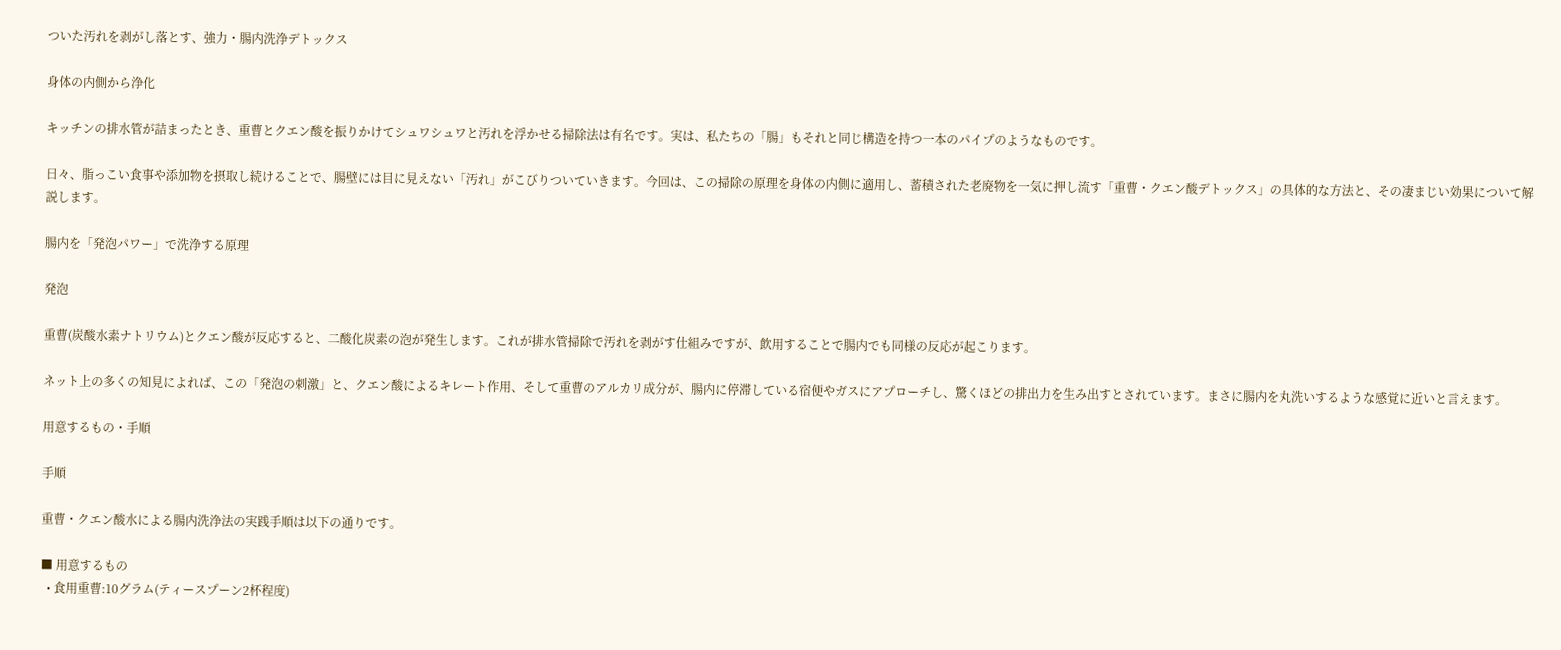ついた汚れを剥がし落とす、強力・腸内洗浄デトックス

身体の内側から浄化

キッチンの排水管が詰まったとき、重曹とクエン酸を振りかけてシュワシュワと汚れを浮かせる掃除法は有名です。実は、私たちの「腸」もそれと同じ構造を持つ一本のパイプのようなものです。

日々、脂っこい食事や添加物を摂取し続けることで、腸壁には目に見えない「汚れ」がこびりついていきます。今回は、この掃除の原理を身体の内側に適用し、蓄積された老廃物を一気に押し流す「重曹・クエン酸デトックス」の具体的な方法と、その凄まじい効果について解説します。

腸内を「発泡パワー」で洗浄する原理

発泡

重曹(炭酸水素ナトリウム)とクエン酸が反応すると、二酸化炭素の泡が発生します。これが排水管掃除で汚れを剥がす仕組みですが、飲用することで腸内でも同様の反応が起こります。

ネット上の多くの知見によれば、この「発泡の刺激」と、クエン酸によるキレート作用、そして重曹のアルカリ成分が、腸内に停滞している宿便やガスにアプローチし、驚くほどの排出力を生み出すとされています。まさに腸内を丸洗いするような感覚に近いと言えます。

用意するもの・手順

手順

重曹・クエン酸水による腸内洗浄法の実践手順は以下の通りです。

■ 用意するもの
  • 食用重曹:10グラム(ティースプーン2杯程度)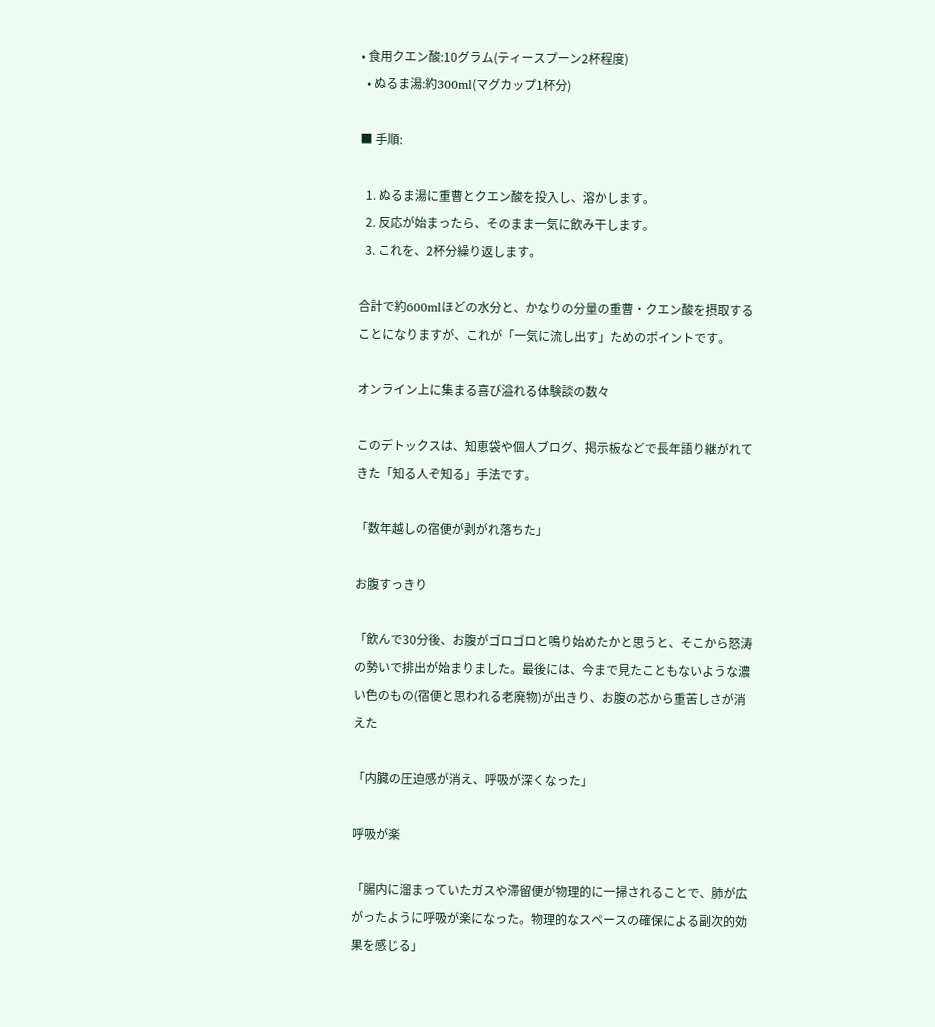• 食用クエン酸:10グラム(ティースプーン2杯程度)
  • ぬるま湯:約300ml(マグカップ1杯分)

■ 手順:

  1. ぬるま湯に重曹とクエン酸を投入し、溶かします。
  2. 反応が始まったら、そのまま一気に飲み干します。
  3. これを、2杯分繰り返します。

合計で約600mlほどの水分と、かなりの分量の重曹・クエン酸を摂取することになりますが、これが「一気に流し出す」ためのポイントです。

オンライン上に集まる喜び溢れる体験談の数々

このデトックスは、知恵袋や個人ブログ、掲示板などで長年語り継がれてきた「知る人ぞ知る」手法です。

「数年越しの宿便が剥がれ落ちた」

お腹すっきり

「飲んで30分後、お腹がゴロゴロと鳴り始めたかと思うと、そこから怒涛の勢いで排出が始まりました。最後には、今まで見たこともないような濃い色のもの(宿便と思われる老廃物)が出きり、お腹の芯から重苦しさが消えた

「内臓の圧迫感が消え、呼吸が深くなった」

呼吸が楽

「腸内に溜まっていたガスや滞留便が物理的に一掃されることで、肺が広がったように呼吸が楽になった。物理的なスペースの確保による副次的効果を感じる」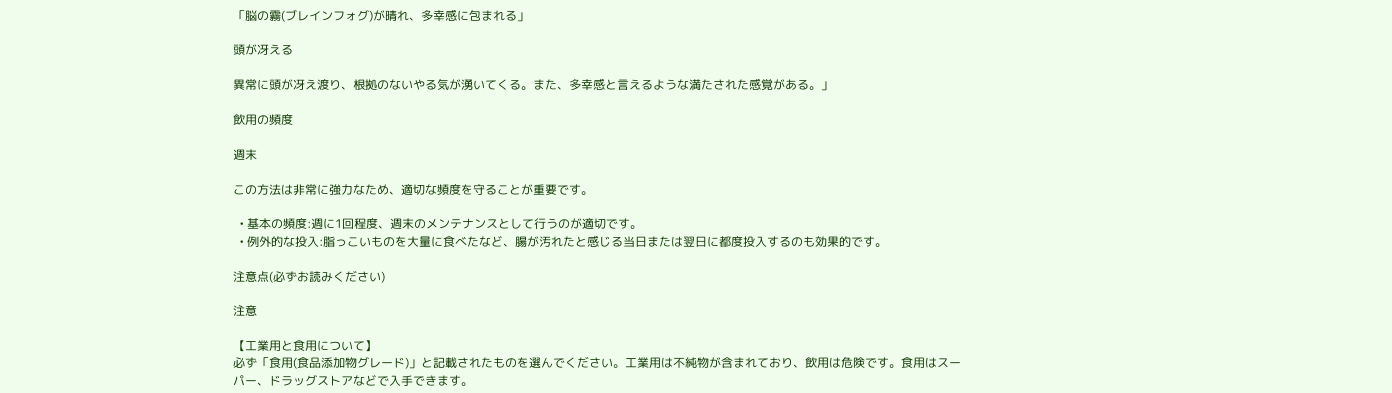「脳の霧(ブレインフォグ)が晴れ、多幸感に包まれる」

頭が冴える

異常に頭が冴え渡り、根拠のないやる気が湧いてくる。また、多幸感と言えるような満たされた感覚がある。」

飲用の頻度

週末

この方法は非常に強力なため、適切な頻度を守ることが重要です。

  • 基本の頻度:週に1回程度、週末のメンテナンスとして行うのが適切です。
  • 例外的な投入:脂っこいものを大量に食べたなど、腸が汚れたと感じる当日または翌日に都度投入するのも効果的です。

注意点(必ずお読みください)

注意

【工業用と食用について】
必ず「食用(食品添加物グレード)」と記載されたものを選んでください。工業用は不純物が含まれており、飲用は危険です。食用はスーパー、ドラッグストアなどで入手できます。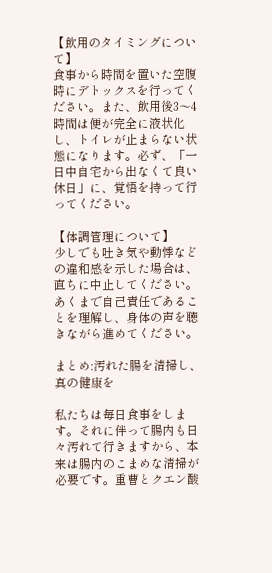【飲用のタイミングについて】
食事から時間を置いた空腹時にデトックスを行ってください。また、飲用後3〜4時間は便が完全に液状化し、トイレが止まらない状態になります。必ず、「一日中自宅から出なくて良い休日」に、覚悟を持って行ってください。

【体調管理について】
少しでも吐き気や動悸などの違和感を示した場合は、直ちに中止してください。あくまで自己責任であることを理解し、身体の声を聴きながら進めてください。

まとめ:汚れた腸を清掃し、真の健康を

私たちは毎日食事をします。それに伴って腸内も日々汚れて行きますから、本来は腸内のこまめな清掃が必要です。重曹とクエン酸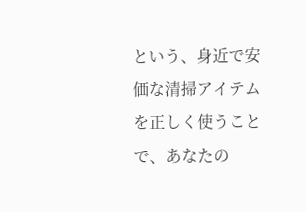という、身近で安価な清掃アイテムを正しく使うことで、あなたの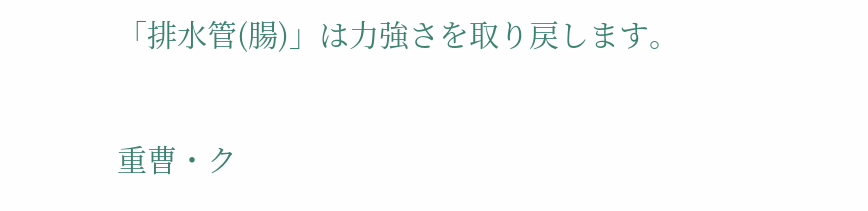「排水管(腸)」は力強さを取り戻します。

重曹・ク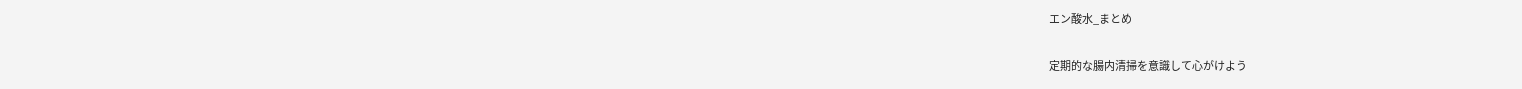エン酸水_まとめ

定期的な腸内清掃を意識して心がけよう